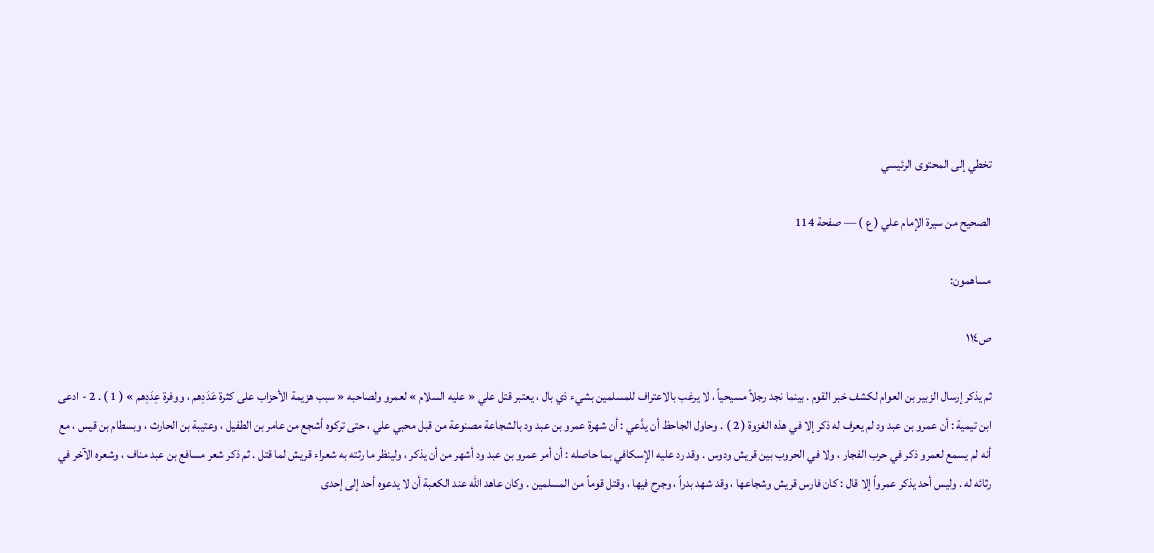تخطي إلى المحتوى الرئيسي

الصحيح من سيرة الإمام علي ( ع ) — صفحة 114

مساهمون:

ص١١٤

ثم يذكر إرسال الزبير بن العوام لكشف خبر القوم . بينما نجد رجلاً مسيحياً ، لا يرغب بالاعتراف للمسلمين بشيء ذي بال ، يعتبر قتل علي « عليه السلام » لعمرو ولصاحبه « سبب هزيمة الأحزاب على كثرة عَدَدِهم ، ووفرة عِدَدِهم » ( 1 ) . 2 - ادعى ابن تيمية : أن عمرو بن عبد ود لم يعرف له ذكر إلا في هذه الغزوة ( 2 ) . وحاول الجاحظ أن يدَّعي : أن شهرة عمرو بن عبد ود بالشجاعة مصنوعة من قبل محبي علي ، حتى تركوه أشجع من عامر بن الطفيل ، وعتيبة بن الحارث ، وبسطام بن قيس ، مع أنه لم يسمع لعمرو ذكر في حرب الفجار ، ولا في الحروب بين قريش ودوس . وقد رد عليه الإسكافي بما حاصله : أن أمر عمرو بن عبد ود أشهر من أن يذكر ، ولينظر ما رثته به شعراء قريش لما قتل . ثم ذكر شعر مسافع بن عبد مناف ، وشعره الآخر في رثائه له . وليس أحد يذكر عمرواً إلا قال : كان فارس قريش وشجاعها ، وقد شهد بدراً ، وجرح فيها ، وقتل قوماً من المسلمين . وكان عاهد الله عند الكعبة أن لا يدعوه أحد إلى إحدى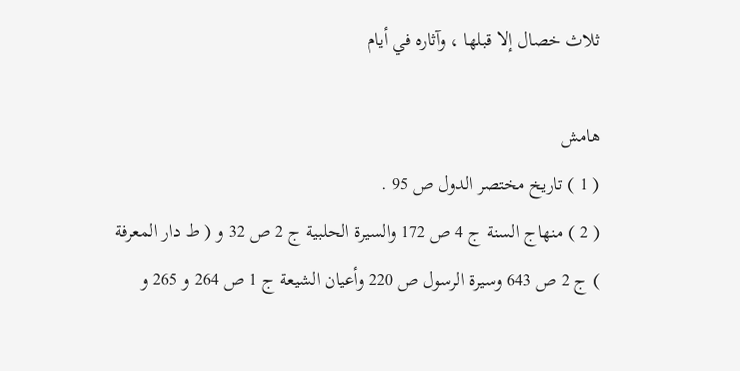ثلاث خصال إلا قبلها ، وآثاره في أيام

هامش
( 1 ) تاريخ مختصر الدول ص 95 .
( 2 ) منهاج السنة ج 4 ص 172 والسيرة الحلبية ج 2 ص 32 و ( ط دار المعرفة ) ج 2 ص 643 وسيرة الرسول ص 220 وأعيان الشيعة ج 1 ص 264 و 265 و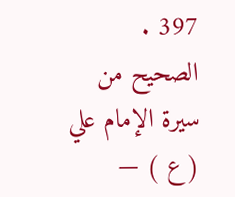397 .
الصحيح من سيرة الإمام علي ( ع ) —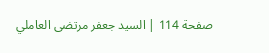صفحة 114 | السيد جعفر مرتضى العاملي